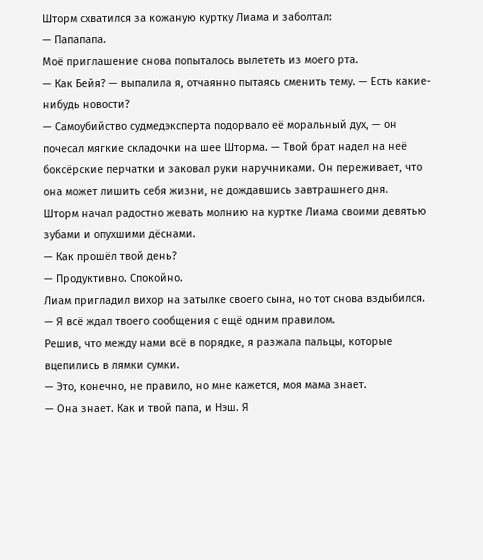Шторм схватился за кожаную куртку Лиама и заболтал:
— Папапапа.
Моё приглашение снова попыталось вылететь из моего рта.
— Как Бейя? — выпалила я, отчаянно пытаясь сменить тему. — Есть какие-нибудь новости?
— Самоубийство судмедэксперта подорвало её моральный дух, — он почесал мягкие складочки на шее Шторма. — Твой брат надел на неё боксёрские перчатки и заковал руки наручниками. Он переживает, что она может лишить себя жизни, не дождавшись завтрашнего дня.
Шторм начал радостно жевать молнию на куртке Лиама своими девятью зубами и опухшими дёснами.
— Как прошёл твой день?
— Продуктивно. Спокойно.
Лиам пригладил вихор на затылке своего сына, но тот снова вздыбился.
— Я всё ждал твоего сообщения с ещё одним правилом.
Решив, что между нами всё в порядке, я разжала пальцы, которые вцепились в лямки сумки.
— Это, конечно, не правило, но мне кажется, моя мама знает.
— Она знает. Как и твой папа, и Нэш. Я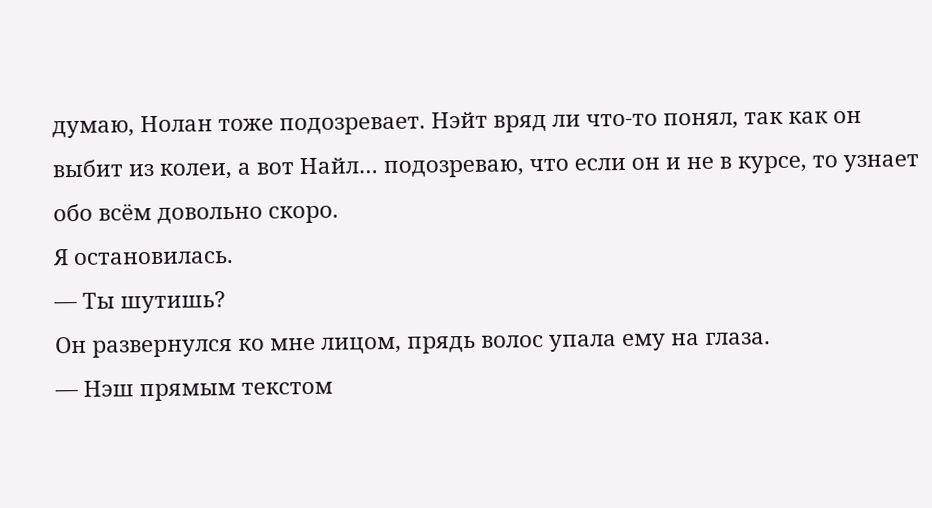думаю, Нолан тоже подозревает. Нэйт вряд ли что-то понял, так как он выбит из колеи, а вот Найл… подозреваю, что если он и не в курсе, то узнает обо всём довольно скоро.
Я остановилась.
— Ты шутишь?
Он развернулся ко мне лицом, прядь волос упала ему на глаза.
— Нэш прямым текстом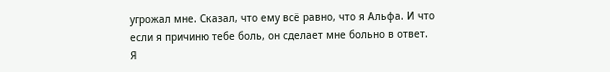угрожал мне. Сказал, что ему всё равно, что я Альфа. И что если я причиню тебе боль, он сделает мне больно в ответ.
Я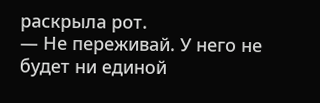раскрыла рот.
— Не переживай. У него не будет ни единой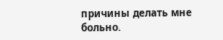причины делать мне больно.